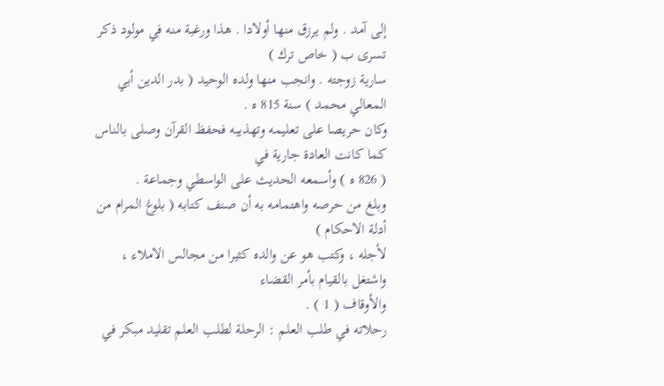إلى آمد . ولم يرزق منها أولادا . هذا ورغبة منه في مولود ذكر تسرى ب ( خاص ترك )
سارية زوجته . وانجب منها ولده الوحيد ( بدر الدين أبي المعالي محمد ) سنة 815 ه .
وكان حريصا على تعليمه وتهذيبه فحفظ القرآن وصلى بالناس كما كانت العادة جارية في
( 826 ه ) وأسمعه الحديث على الواسطي وجماعة .
وبلغ من حرصه واهتمامه به أن صنف كتابه ( بلوغ المرام من أدلة الاحكام )
لأجله ، وكتب هو عن والده كثيرا من مجالس الاملاء ، واشتغل بالقيام بأمر القضاء
والأوقاف ( 1 ) .
رحلاته في طلب العلم : الرحلة لطلب العلم تقليد مبكر في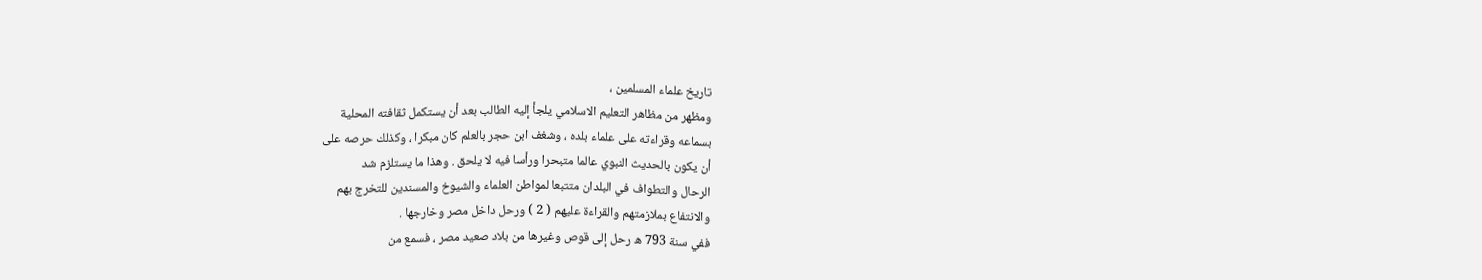تاريخ علماء المسلمين ،
ومظهر من مظاهر التعليم الاسلامي يلجأ إليه الطالب بعد أن يستكمل ثقافته المحلية
بسماعه وقراءته على علماء بلده ، وشغف ابن حجر بالعلم كان مبكرا ، وكذلك حرصه على
أن يكون بالحديث النبوي عالما متبحرا ورأسا فيه لا يلحق . وهذا ما يستلزم شد
الرحال والتطواف في البلدان متتبعا لمواطن العلماء والشيوخ والمسندين للتخرج بهم
والانتفاع بملازمتهم والقراءة عليهم ( 2 ) ورحل داخل مصر وخارجها .
ففي سنة 793 ه رحل إلى قوص وغيرها من بلاد صعيد مصر ، فسمع من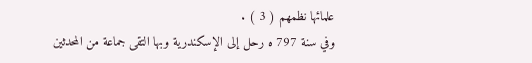علمائها نظمهم ( 3 ) .
وفي سنة 797 ه رحل إلى الإسكندرية وبها التقى جماعة من المحدثين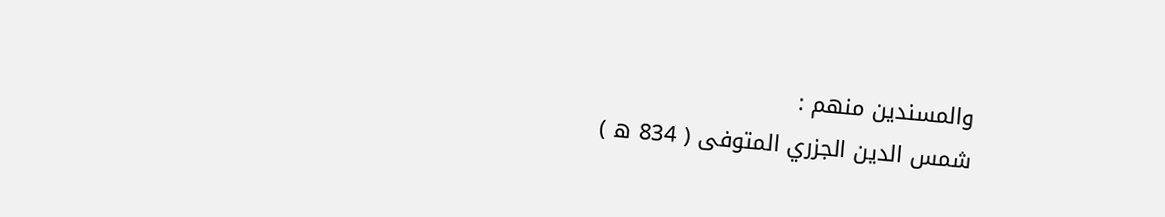والمسندين منهم :
شمس الدين الجزري المتوفى ( 834 ه )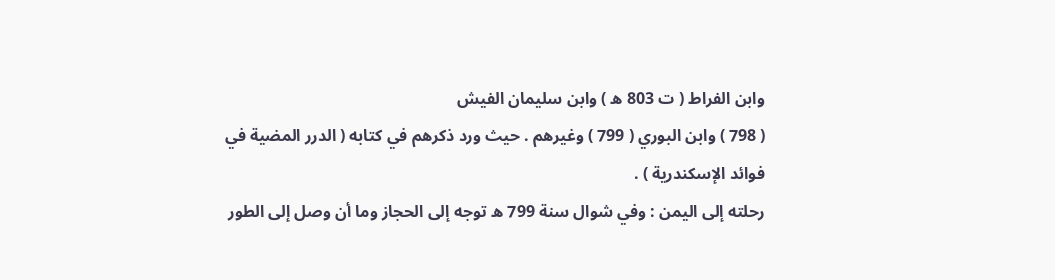وابن الفراط ( ت 803 ه ) وابن سليمان الفيش
( 798 ) وابن البوري ( 799 ) وغيرهم . حيث ورد ذكرهم في كتابه ( الدرر المضية في
فوائد الإسكندرية ) .
رحلته إلى اليمن : وفي شوال سنة 799 ه توجه إلى الحجاز وما أن وصل إلى الطور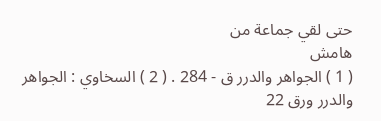حتى لقي جماعة من
هامش
( 1 ) الجواهر والدرر ق - 284 . ( 2 ) السخاوي : الجواهر والدرر ورق 22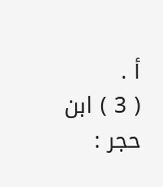أ .
( 3 ) ابن حجر :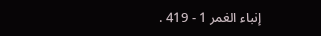إنباء الغمر 1 - 419 .